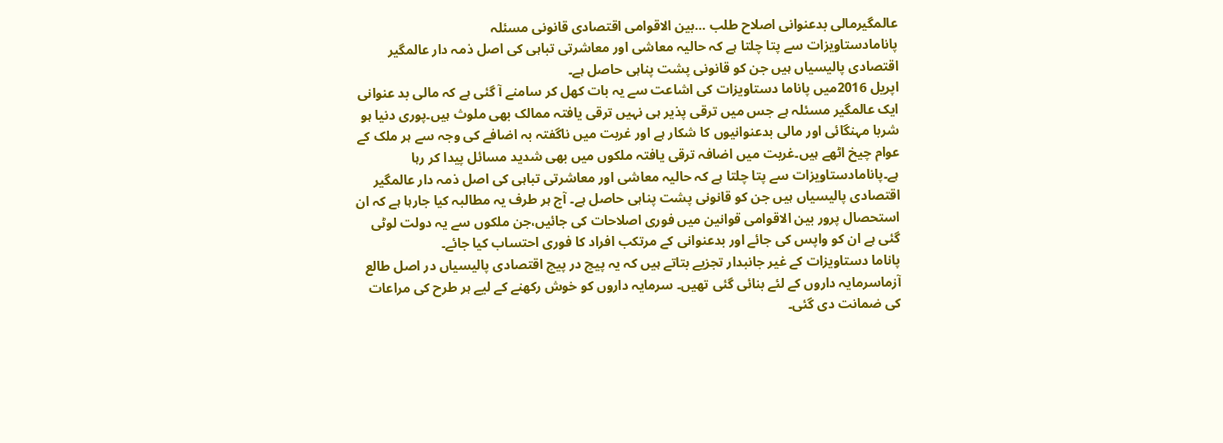عالمگیرمالی بدعنوانی اصلاح طلب …بین الاقوامی اقتصادی قانونی مسئلہ
پانامادستاویزات سے پتا چلتا ہے کہ حالیہ معاشی اور معاشرتی تباہی کی اصل ذمہ دار عالمگیر اقتصادی پالیسیاں ہیں جن کو قانونی پشت پناہی حاصل ہے۔
اپریل 2016میں پاناما دستاویزات کی اشاعت سے یہ بات کھل کر سامنے آ گئی ہے کہ مالی بد عنوانی ایک عالمگیر مسئلہ ہے جس میں ترقی پذیر ہی نہیں ترقی یافتہ ممالک بھی ملوث ہیں۔پوری دنیا ہو شربا مہنگائی اور مالی بدعنوانیوں کا شکار ہے اور غربت میں ناگفتہ بہ اضافے کی وجہ سے ہر ملک کے عوام چیخ اٹھے ہیں۔غربت میں اضافہ ترقی یافتہ ملکوں میں بھی شدید مسائل پیدا کر رہا ہے۔پانامادستاویزات سے پتا چلتا ہے کہ حالیہ معاشی اور معاشرتی تباہی کی اصل ذمہ دار عالمگیر اقتصادی پالیسیاں ہیں جن کو قانونی پشت پناہی حاصل ہے۔ آج ہر طرف یہ مطالبہ کیا جارہا ہے کہ ان استحصال پرور بین الاقوامی قوانین میں فوری اصلاحات کی جائیں،جن ملکوں سے یہ دولت لوٹی گئی ہے ان کو واپس کی جائے اور بدعنوانی کے مرتکب افراد کا فوری احتساب کیا جائے۔
پاناما دستاویزات کے غیر جانبدار تجزیے بتاتے ہیں کہ یہ پیچ در پیچ اقتصادی پالیسیاں در اصل طالع آزماسرمایہ داروں کے لئے بنائی گئی تھیں۔ سرمایہ داروں کو خوش رکھنے کے لیے ہر طرح کی مراعات کی ضمانت دی گئی۔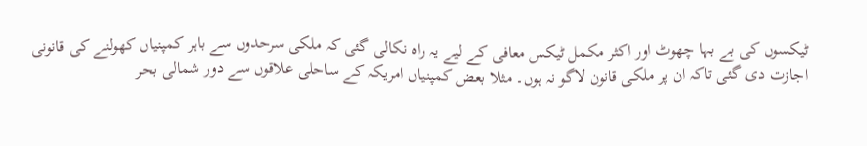ٹیکسوں کی بے بہا چھوٹ اور اکثر مکمل ٹیکس معافی کے لیے یہ راہ نکالی گئی کہ ملکی سرحدوں سے باہر کمپنیاں کھولنے کی قانونی اجازت دی گئی تاکہ ان پر ملکی قانون لاگو نہ ہوں۔ مثلا بعض کمپنیاں امریکہ کے ساحلی علاقوں سے دور شمالی بحر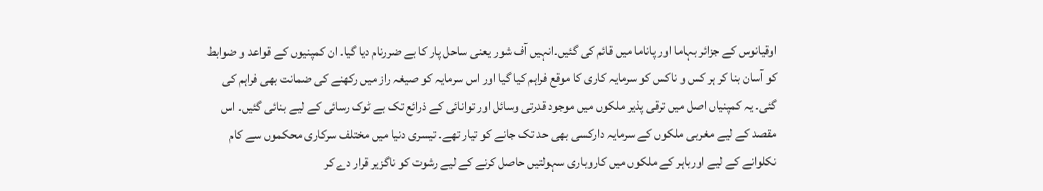اوقیانوس کے جزائر بہاما اور پاناما میں قائم کی گئیں۔انہیں آف شور یعنی ساحل پار کا بے ضررنام دیا گیا۔ ان کمپنیوں کے قواعد و ضوابط کو آسان بنا کر ہر کس و ناکس کو سرمایہ کاری کا موقع فراہم کیا گیا اور اس سرمایہ کو صیغہ راز میں رکھنے کی ضمانت بھی فراہم کی گئی۔ یہ کمپنیاں اصل میں ترقی پذیر ملکوں میں موجود قدرتی وسائل اور توانائی کے ذرائع تک بے ٹوک رسائی کے لیے بنائی گئیں۔ اس مقصد کے لیے مغربی ملکوں کے سرمایہ دارکسی بھی حد تک جانے کو تیار تھے۔ تیسری دنیا میں مختلف سرکاری محکموں سے کام نکلوانے کے لیے اورباہر کے ملکوں میں کاروباری سہولتیں حاصل کرنے کے لیے رشوت کو ناگزیر قرار دے کر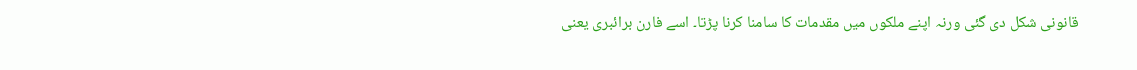قانونی شکل دی گئی ورنہ اپنے ملکوں میں مقدمات کا سامنا کرنا پڑتا۔ اسے فارن برائبری یعنی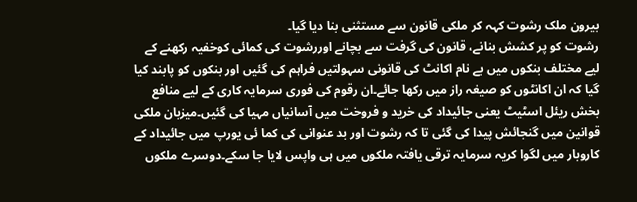بیرون ملک رشوت کہہ کر ملکی قانون سے مستثنی بنا دیا گیا۔
رشوت کو پر کشش بنانے، قانون کی گرفت سے بچانے اوررشوت کی کمائی کوخفیہ رکھنے کے لیے مختلف بنکوں میں بے نام اکانٹ کی قانونی سہولتیں فراہم کی گئیں اور بنکوں کو پابند کیا گیا کہ ان اکانٹوں کو صیغہ راز میں رکھا جائے۔ان رقوم کی فوری سرمایہ کاری کے لیے منافع بخش ریئل اسٹیٹ یعنی جائیداد کی خرید و فروخت میں آسانیاں مہیا کی گئیں۔میزبان ملکی قوانین میں گنجائش پیدا کی گئی تا کہ رشوت اور بد عنوانی کی کما ئی یورپ میں جائیداد کے کاروبار میں لگوا کریہ سرمایہ ترقی یافتہ ملکوں میں ہی واپس لایا جا سکے۔دوسرے ملکوں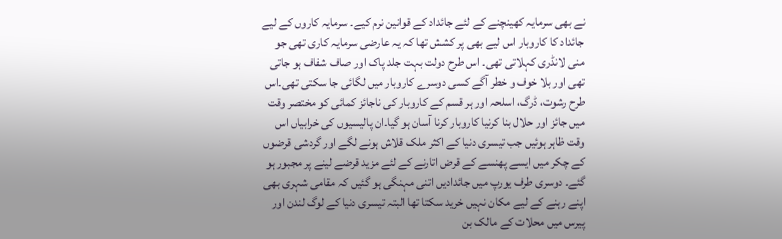نے بھی سرمایہ کھینچنے کے لئے جائداد کے قوانین نرم کیے۔ سرمایہ کاروں کے لیے جائداد کا کاروبار اس لیے بھی پر کشش تھا کہ یہ عارضی سرمایہ کاری تھی جو منی لانڈری کہلاتی تھی۔ اس طرح دولت بہت جلد پاک اور صاف شفاف ہو جاتی تھی اور بلا خوف و خطر آگے کسی دوسرے کاروبار میں لگائی جا سکتی تھی۔اس طرح رشوت، ڈرگ، اسلحہ اور ہر قسم کے کاروبار کی ناجائز کمائی کو مختصر وقت میں جائز اور حلال بنا کرنیا کاروبار کرنا آسان ہو گیا۔ان پالیسیوں کی خرابیاں اس وقت ظاہر ہوئیں جب تیسری دنیا کے اکثر ملک قلاش ہونے لگے اور گردشی قرضوں کے چکر میں ایسے پھنسے کے قرض اتارنے کے لئے مزید قرضے لینے پر مجبور ہو گئے۔ دوسری طرف یورپ میں جائدادیں اتنی مہنگی ہو گئیں کہ مقامی شہری بھی اپنے رہنے کے لیے مکان نہیں خرید سکتا تھا البتہ تیسری دنیا کے لوگ لندن اور پیرس میں محلات کے مالک بن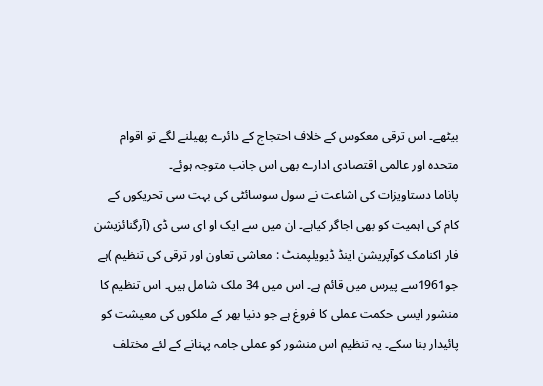بیٹھے۔ اس ترقی معکوس کے خلاف احتجاج کے دائرے پھیلنے لگے تو اقوام متحدہ اور عالمی اقتصادی ادارے بھی اس جانب متوجہ ہوئے۔
پاناما دستاویزات کی اشاعت نے سول سوسائٹی کی بہت سی تحریکوں کے کام کی اہمیت کو بھی اجاگر کیاہے۔ ان میں سے ایک او ای سی ڈی (آرگنائزیشن فار اکنامک کوآپریشن اینڈ ڈیویلپمنٹ : معاشی تعاون اور ترقی کی تنظیم )ہے جو1961سے پیرس میں قائم ہے۔ اس میں 34 ملک شامل ہیں۔ اس تنظیم کا منشور ایسی حکمت عملی کا فروغ ہے جو دنیا بھر کے ملکوں کی معیشت کو پائیدار بنا سکے۔ یہ تنظیم اس منشور کو عملی جامہ پہنانے کے لئے مختلف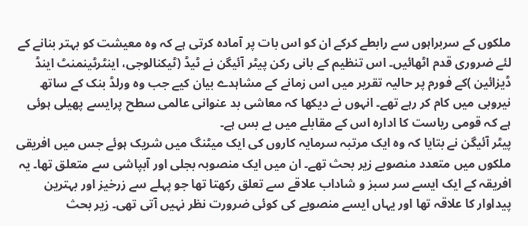ملکوں کے سربراہوں سے رابطے کرکے ان کو اس بات پر آمادہ کرتی ہے کہ وہ معیشت کو بہتر بنانے کے لئے ضروری قدم اٹھائیں۔ اس تنظیم کے بانی رکن پیٹر آئیگن نے ٹیڈ (ٹیکنالوجی، اینٹرٹینمنٹ اینڈ ڈیزائین )کے فورم پر حالیہ تقریر میں اس زمانے کے مشاہدے بیان کیے جب وہ ورلڈ بنک کے ساتھ نیروبی میں کام کر رہے تھے۔ انہوں نے دیکھا کہ معاشی بد عنوانی عالمی سطح پرایسے پھیلی ہوئی ہے کہ قومی ریاست کا ادارہ اس کے مقابلے میں بے بس ہے۔
پیٹر آئیگن نے بتایا کہ وہ ایک مرتبہ سرمایہ کاروں کی ایک میٹنگ میں شریک ہوئے جس میں افریقی ملکوں میں متعدد منصوبے زیر بحث تھے۔ ان میں ایک منصوبہ بجلی اور آبپاشی سے متعلق تھا۔ یہ افریقہ کے ایک ایسے سر سبز و شاداب علاقے سے تعلق رکھتا تھا جو پہلے سے زرخیز اور بہترین پیداوار کا علاقہ تھا اور یہاں ایسے منصوبے کی کوئی ضرورت نظر نہیں آتی تھی۔ زیر بحث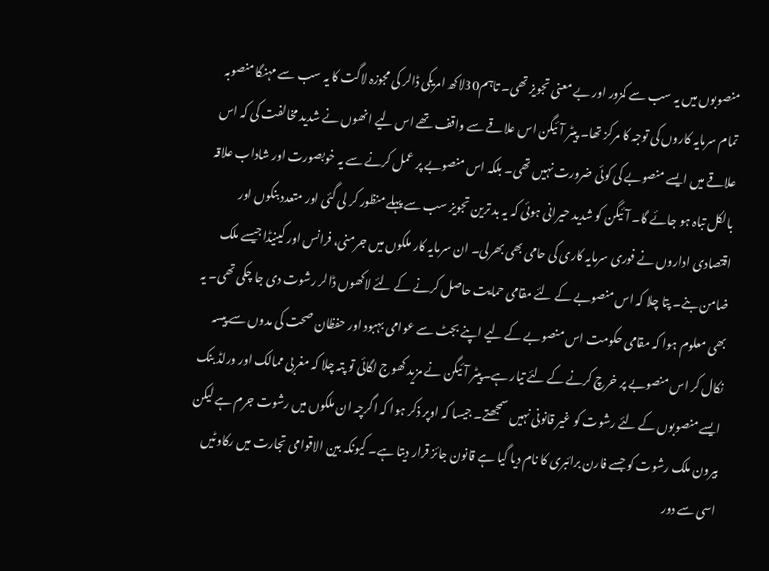منصوبوں میں یہ سب سے کمزور اور بے معنی تجویز تھی۔ تاہم30لاکھ امریکی ڈالر کی مجوزہ لاگت کا یہ سب سے مہنگا منصوبہ تمام سرمایہ کاروں کی توجہ کا مرکز تھا۔ پیٹر آئیگن اس علاقے سے واقف تھے اس لیے انھوں نے شدید مخالفت کی کہ اس علاقے میں ایسے منصوبے کی کوئی ضرورت نہیں تھی۔ بلکہ اس منصوبے پر عمل کرنے سے یہ خوبصورت اور شاداب علاقہ بالکل تباہ ہو جائے گا۔ آئیگن کو شدید حیرانی ہوئی کہ یہ بد ترین تجویز سب سے پہلے منظور کر لی گئی اور متعدد بنکوں اور اقتصادی اداروں نے فوری سرمایہ کاری کی حامی بھی بھرلی۔ ان سرمایہ کار ملکوں میں جرمنی، فرانس اور کینیڈا جیسے ملک ضامن بنے۔ پتا چلا کہ اس منصوبے کے لئے مقامی حمایت حاصل کرنے کے لئے لاکھوں ڈالر رشوت دی جا چکی تھی۔ یہ بھی معلوم ہوا کہ مقامی حکومت اس منصوبے کے لیے اپنے بجٹ سے عوامی بہبود اور حفظان صحت کی مدوں سے پیسہ نکال کر اس منصوبے پر خرچ کرنے کے لئے تیار ہے۔پیٹر آئیگن نے مزید کھوج لگائی تو پتہ چلا کہ مغربی ممالک اور ورلڈ بنک ایسے منصوبوں کے لئے رشوت کو غیر قانونی نہیں سمجھتے۔ جیسا کہ اوپر ذکر ہوا کہ اگرچہ ان ملکوں میں رشوت جرم ہے لیکن بیرون ملک رشوت کو جسے فارن برائبری کا نام دیا گیا ہے قانون جائز قرار دیتا ہے۔ کیونکہ بین الاقوامی تجارت میں رکاوٹیں اسی سے دور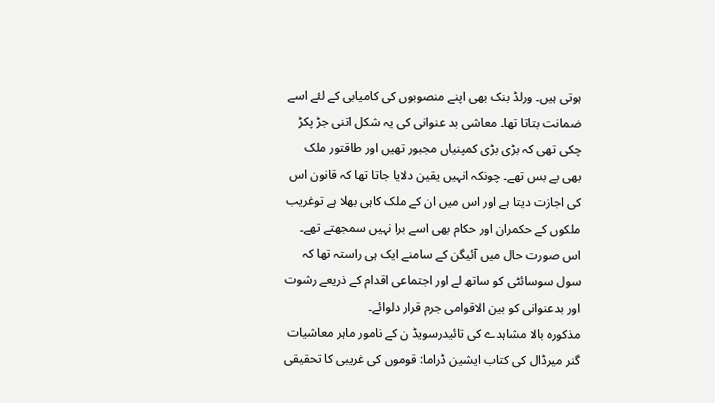ہوتی ہیں۔ ورلڈ بنک بھی اپنے منصوبوں کی کامیابی کے لئے اسے ضمانت بتاتا تھا۔ معاشی بد عنوانی کی یہ شکل اتنی جڑ پکڑ چکی تھی کہ بڑی بڑی کمپنیاں مجبور تھیں اور طاقتور ملک بھی بے بس تھے۔ چونکہ انہیں یقین دلایا جاتا تھا کہ قانون اس کی اجازت دیتا ہے اور اس میں ان کے ملک کاہی بھلا ہے توغریب ملکوں کے حکمران اور حکام بھی اسے برا نہیں سمجھتے تھے۔ اس صورت حال میں آئیگن کے سامنے ایک ہی راستہ تھا کہ سول سوسائٹی کو ساتھ لے اور اجتماعی اقدام کے ذریعے رشوت اور بدعنوانی کو بین الاقوامی جرم قرار دلوائے۔
مذکورہ بالا مشاہدے کی تائیدرسویڈ ن کے نامور ماہر معاشیات گنر میرڈال کی کتاب ایشین ڈراما: قوموں کی غریبی کا تحقیقی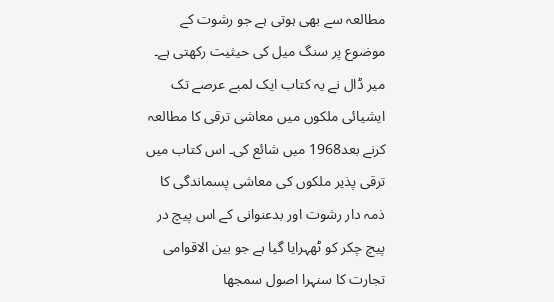مطالعہ سے بھی ہوتی ہے جو رشوت کے موضوع پر سنگ میل کی حیثیت رکھتی ہے۔ میر ڈال نے یہ کتاب ایک لمبے عرصے تک ایشیائی ملکوں میں معاشی ترقی کا مطالعہ کرنے بعد1968 میں شائع کی۔ اس کتاب میں ترقی پذیر ملکوں کی معاشی پسماندگی کا ذمہ دار رشوت اور بدعنوانی کے اس پیچ در پیچ چکر کو ٹھہرایا گیا ہے جو بین الاقوامی تجارت کا سنہرا اصول سمجھا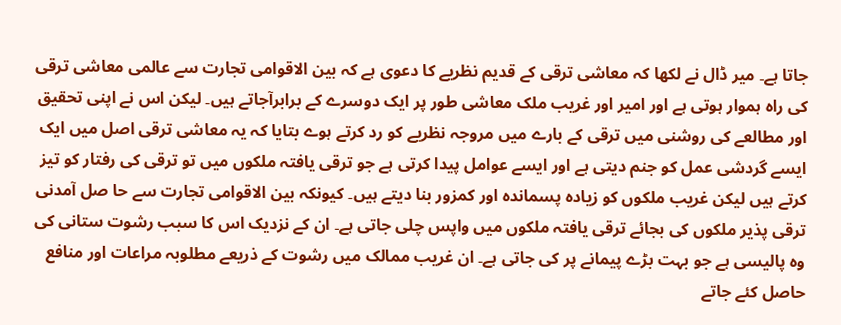جاتا ہے۔ میر ڈال نے لکھا کہ معاشی ترقی کے قدیم نظریے کا دعوی ہے کہ بین الاقوامی تجارت سے عالمی معاشی ترقی کی راہ ہموار ہوتی ہے اور امیر اور غریب ملک معاشی طور پر ایک دوسرے کے برابرآجاتے ہیں۔ لیکن اس نے اپنی تحقیق اور مطالعے کی روشنی میں ترقی کے بارے میں مروجہ نظریے کو رد کرتے ہوے بتایا کہ یہ معاشی ترقی اصل میں ایک ایسے گردشی عمل کو جنم دیتی ہے اور ایسے عوامل پیدا کرتی ہے جو ترقی یافتہ ملکوں میں تو ترقی کی رفتار کو تیز کرتے ہیں لیکن غریب ملکوں کو زیادہ پسماندہ اور کمزور بنا دیتے ہیں۔ کیونکہ بین الاقوامی تجارت سے حا صل آمدنی ترقی پذیر ملکوں کی بجائے ترقی یافتہ ملکوں میں واپس چلی جاتی ہے۔ ان کے نزدیک اس کا سبب رشوت ستانی کی وہ پالیسی ہے جو بہت بڑے پیمانے پر کی جاتی ہے۔ ان غریب ممالک میں رشوت کے ذریعے مطلوبہ مراعات اور منافع حاصل کئے جاتے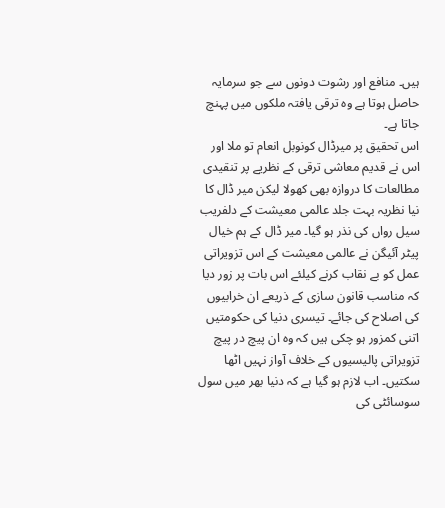ہیں۔ منافع اور رشوت دونوں سے جو سرمایہ حاصل ہوتا ہے وہ ترقی یافتہ ملکوں میں پہنچ جاتا ہے۔
اس تحقیق پر میرڈال کونوبل انعام تو ملا اور اس نے قدیم معاشی ترقی کے نظریے پر تنقیدی مطالعات کا دروازہ بھی کھولا لیکن میر ڈال کا نیا نظریہ بہت جلد عالمی معیشت کے دلفریب سیل رواں کی نذر ہو گیا۔ میر ڈال کے ہم خیال پیٹر آئیگن نے عالمی معیشت کے اس تزویراتی عمل کو بے نقاب کرنے کیلئے اس بات پر زور دیا کہ مناسب قانون سازی کے ذریعے ان خرابیوں کی اصلاح کی جائے۔ تیسری دنیا کی حکومتیں اتنی کمزور ہو چکی ہیں کہ وہ ان پیچ در پیچ تزویراتی پالیسیوں کے خلاف آواز نہیں اٹھا سکتیں۔ اب لازم ہو گیا ہے کہ دنیا بھر میں سول سوسائٹی کی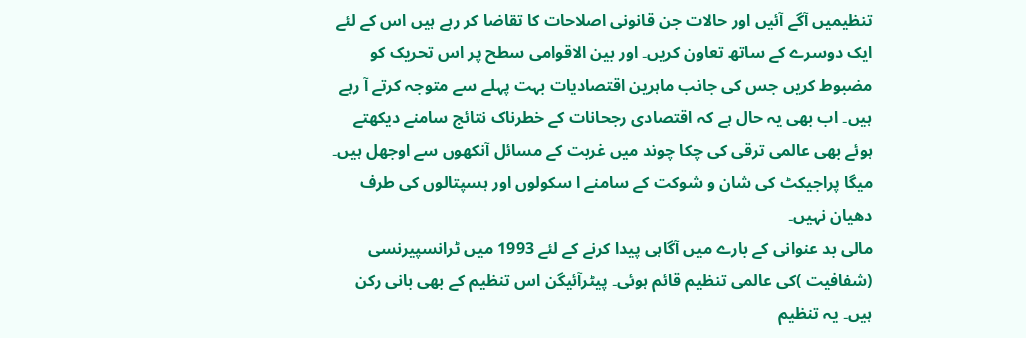تنظیمیں آگے آئیں اور حالات جن قانونی اصلاحات کا تقاضا کر رہے ہیں اس کے لئے ایک دوسرے کے ساتھ تعاون کریں۔ اور بین الاقوامی سطح پر اس تحریک کو مضبوط کریں جس کی جانب ماہرین اقتصادیات بہت پہلے سے متوجہ کرتے آ رہے ہیں۔ اب بھی یہ حال ہے کہ اقتصادی رجحانات کے خطرناک نتائج سامنے دیکھتے ہوئے بھی عالمی ترقی کی چکا چوند میں غربت کے مسائل آنکھوں سے اوجھل ہیں۔ میگا پراجیکٹ کی شان و شوکت کے سامنے ا سکولوں اور ہسپتالوں کی طرف دھیان نہیں۔
مالی بد عنوانی کے بارے میں آگاہی پیدا کرنے کے لئے 1993 میں ٹرانسپیرنسی (شفافیت )کی عالمی تنظیم قائم ہوئی۔ پیٹرآئیگن اس تنظیم کے بھی بانی رکن ہیں۔ یہ تنظیم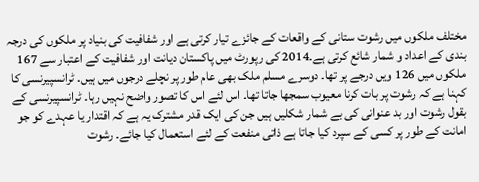مختلف ملکوں میں رشوت ستانی کے واقعات کے جائزے تیار کرتی ہے اور شفافیت کی بنیاد پر ملکوں کی درجہ بندی کے اعداد و شمار شائع کرتی ہے۔2014 کی رپورٹ میں پاکستان دیانت اور شفافیت کے اعتبار سے 167 ملکوں میں 126 ویں درجے پر تھا۔ دوسرے مسلم ملک بھی عام طور پر نچلے درجوں میں ہیں۔ ٹرانسپیرنسی کا کہنا ہے کہ رشوت پر بات کرنا معیوب سمجھا جاتا تھا۔ اس لئے اس کا تصور واضح نہیں رہا۔ ٹرانسپیرنسی کے بقول رشوت اور بد عنوانی کی بے شمار شکلیں ہیں جن کی ایک قدر مشترک یہ ہے کہ اقتدار یا عہدے کو جو امانت کے طور پر کسی کے سپرد کیا جاتا ہے ذاتی منفعت کے لئے استعمال کیا جائے۔ رشوت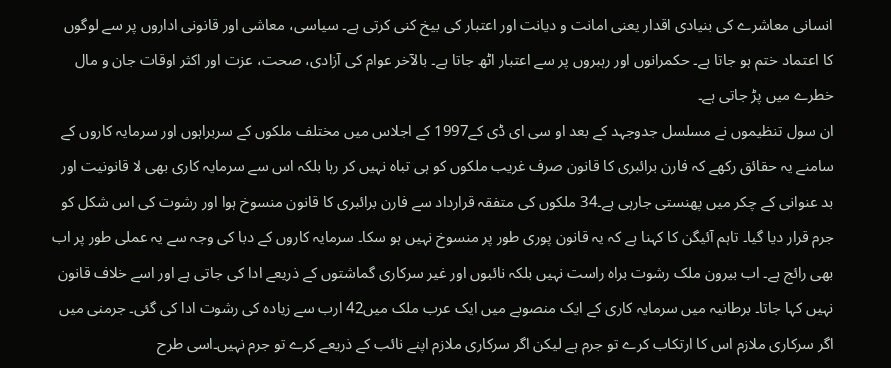انسانی معاشرے کی بنیادی اقدار یعنی امانت و دیانت اور اعتبار کی بیخ کنی کرتی ہے۔ سیاسی، معاشی اور قانونی اداروں پر سے لوگوں کا اعتماد ختم ہو جاتا ہے۔ حکمرانوں اور رہبروں پر سے اعتبار اٹھ جاتا ہے۔ بالآخر عوام کی آزادی، صحت، عزت اور اکثر اوقات جان و مال خطرے میں پڑ جاتی ہے۔
ان سول تنظیموں نے مسلسل جدوجہد کے بعد او سی ای ڈی کے1997 کے اجلاس میں مختلف ملکوں کے سربراہوں اور سرمایہ کاروں کے سامنے یہ حقائق رکھے کہ فارن برائبری کا قانون صرف غریب ملکوں کو ہی تباہ نہیں کر رہا بلکہ اس سے سرمایہ کاری بھی لا قانونیت اور بد عنوانی کے چکر میں پھنستی جارہی ہے۔34 ملکوں کی متفقہ قرارداد سے فارن برائبری کا قانون منسوخ ہوا اور رشوت کی اس شکل کو جرم قرار دیا گیا۔ تاہم آئیگن کا کہنا ہے کہ یہ قانون پوری طور پر منسوخ نہیں ہو سکا۔ سرمایہ کاروں کے دبا کی وجہ سے یہ عملی طور پر اب بھی رائج ہے۔ اب بیرون ملک رشوت براہ راست نہیں بلکہ نائبوں اور غیر سرکاری گماشتوں کے ذریعے ادا کی جاتی ہے اور اسے خلاف قانون نہیں کہا جاتا۔ برطانیہ میں سرمایہ کاری کے ایک منصوبے میں ایک عرب ملک میں42 ارب سے زیادہ کی رشوت ادا کی گئی۔ جرمنی میں اگر سرکاری ملازم اس کا ارتکاب کرے تو جرم ہے لیکن اگر سرکاری ملازم اپنے نائب کے ذریعے کرے تو جرم نہیں۔اسی طرح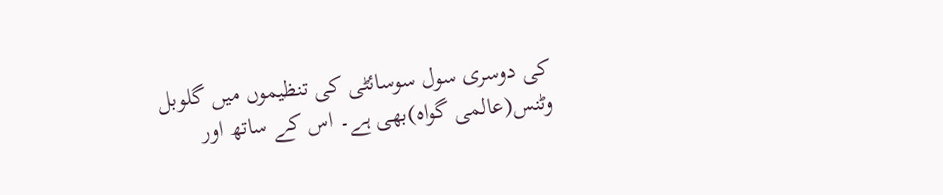کی دوسری سول سوسائٹی کی تنظیموں میں گلوبل وٹنس(عالمی گواہ)بھی ہے۔ اس کے ساتھ اور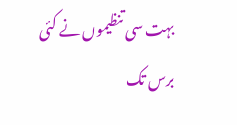بہت سی تنظیموں نے کئی برس تک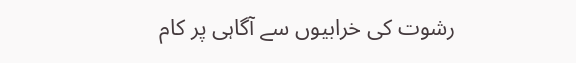رشوت کی خرابیوں سے آگاہی پر کام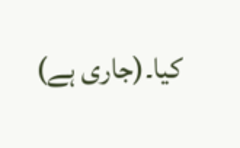کیا۔(جاری ہے)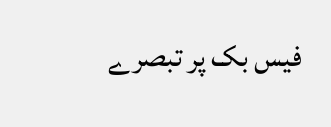فیس بک پر تبصرے